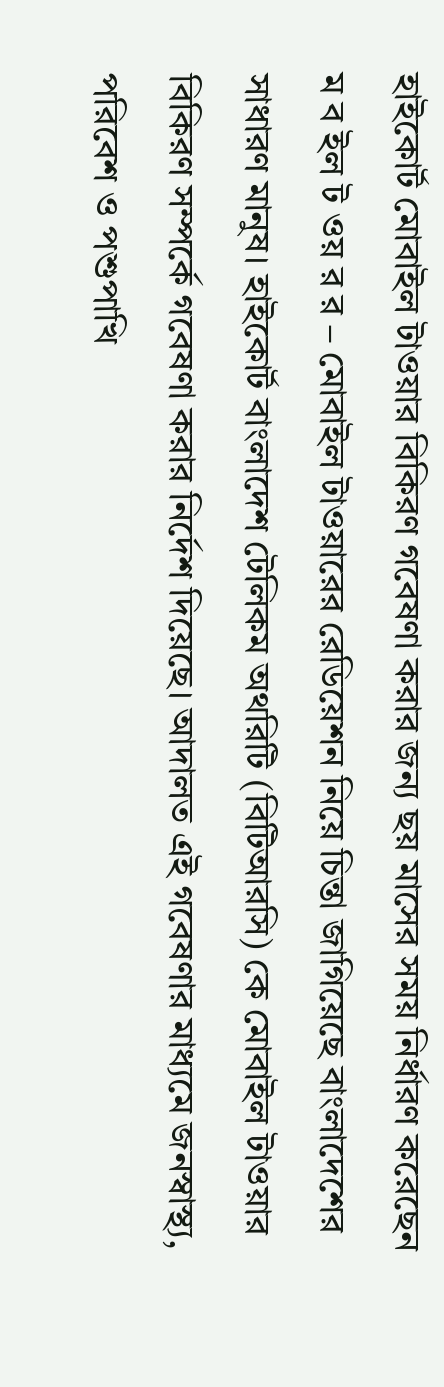হাইকোর্ট মোবাইল টাওয়ার বিকিরণ গবেষণা করার জন্য ছয় মাসের সময় নির্ধারণ করেছেন
ম ব ইল ট ওয় র র – মোবাইল টাওয়ারের রেডিয়েশন নিয়ে চিন্তা জাগিয়েছে বাংলাদেশের সাধারণ মানুষ। হাইকোর্ট বাংলাদেশ টেলিকম অথরিটি (বিটিআরসি) কে মোবাইল টাওয়ার বিকিরণ সম্পর্কে গবেষণা করার নির্দেশ দিয়েছে। আদালত এই গবেষণার মাধ্যমে জনস্বাস্থ্য, পরিবেশ ও পশুপাখি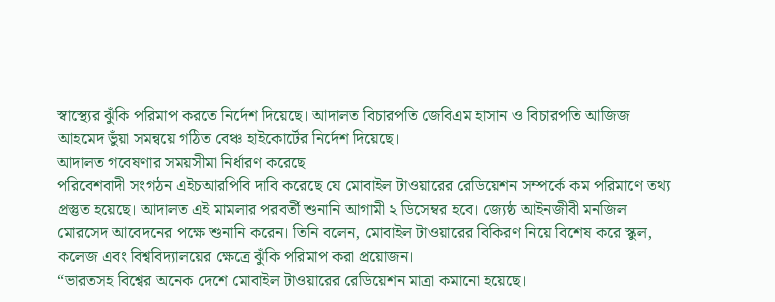স্বাস্থ্যের ঝুঁকি পরিমাপ করতে নির্দেশ দিয়েছে। আদালত বিচারপতি জেবিএম হাসান ও বিচারপতি আজিজ আহমেদ ভুঁয়া সমন্বয়ে গঠিত বেঞ্চ হাইকোর্টের নির্দেশ দিয়েছে।
আদালত গবেষণার সময়সীমা নির্ধারণ করেছে
পরিবেশবাদী সংগঠন এইচআরপিবি দাবি করেছে যে মোবাইল টাওয়ারের রেডিয়েশন সম্পর্কে কম পরিমাণে তথ্য প্রস্তুত হয়েছে। আদালত এই মামলার পরবর্তী শুনানি আগামী ২ ডিসেম্বর হবে। জ্যেষ্ঠ আইনজীবী মনজিল মোরসেদ আবেদনের পক্ষে শুনানি করেন। তিনি বলেন, মোবাইল টাওয়ারের বিকিরণ নিয়ে বিশেষ করে স্কুল, কলেজ এবং বিশ্ববিদ্যালয়ের ক্ষেত্রে ঝুঁকি পরিমাপ করা প্রয়োজন।
“ভারতসহ বিশ্বের অনেক দেশে মোবাইল টাওয়ারের রেডিয়েশন মাত্রা কমানো হয়েছে।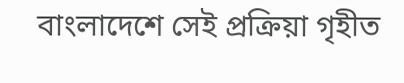বাংলাদেশে সেই প্রক্রিয়া গৃহীত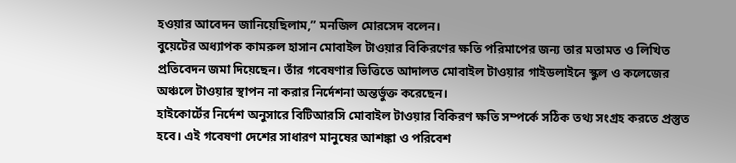হওয়ার আবেদন জানিয়েছিলাম,” মনজিল মোরসেদ বলেন।
বুয়েটের অধ্যাপক কামরুল হাসান মোবাইল টাওয়ার বিকিরণের ক্ষতি পরিমাপের জন্য তার মতামত ও লিখিত প্রতিবেদন জমা দিয়েছেন। তাঁর গবেষণার ভিত্তিতে আদালত মোবাইল টাওয়ার গাইডলাইনে স্কুল ও কলেজের অঞ্চলে টাওয়ার স্থাপন না করার নির্দেশনা অন্তর্ভুক্ত করেছেন।
হাইকোর্টের নির্দেশ অনুসারে বিটিআরসি মোবাইল টাওয়ার বিকিরণ ক্ষতি সম্পর্কে সঠিক তথ্য সংগ্রহ করতে প্রস্তুত হবে। এই গবেষণা দেশের সাধারণ মানুষের আশঙ্কা ও পরিবেশ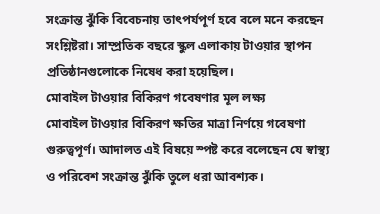সংক্রান্ত ঝুঁকি বিবেচনায় তাৎপর্যপূর্ণ হবে বলে মনে করছেন সংশ্লিষ্টরা। সাম্প্রতিক বছরে স্কুল এলাকায় টাওয়ার স্থাপন প্রতিষ্ঠানগুলোকে নিষেধ করা হয়েছিল।
মোবাইল টাওয়ার বিকিরণ গবেষণার মূল লক্ষ্য
মোবাইল টাওয়ার বিকিরণ ক্ষতির মাত্রা নির্ণয়ে গবেষণা গুরুত্বপূর্ণ। আদালত এই বিষয়ে স্পষ্ট করে বলেছেন যে স্বাস্থ্য ও পরিবেশ সংক্রান্ত ঝুঁকি তুলে ধরা আবশ্যক।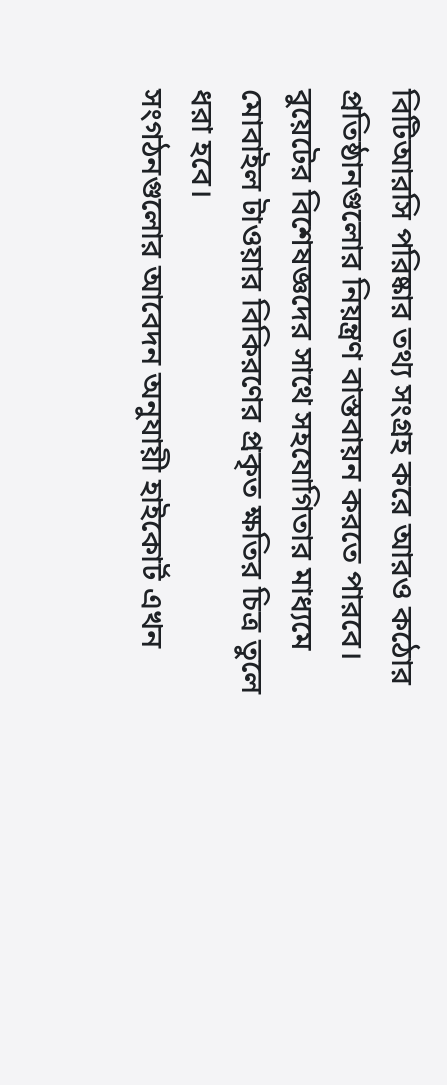বিটিআরসি পরিষ্কার তথ্য সংগ্রহ করে আরও কঠোর প্রতিষ্ঠানগুলোর নিয়ন্ত্রণ বাস্তবায়ন করতে পারবে। বুয়েটের বিশেষজ্ঞদের সাথে সহযোগিতার মাধ্যমে মোবাইল টাওয়ার বিকিরণের প্রকৃত ক্ষতির চিত্র তুলে ধরা হবে।
সংগঠনগুলোর আবেদন অনুযায়ী হাইকোর্ট এখন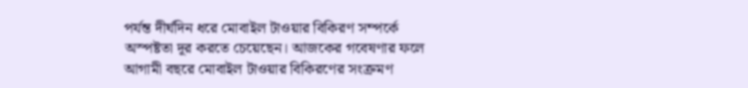পর্যন্ত দীর্ঘদিন ধরে মোবাইল টাওয়ার বিকিরণ সম্পর্কে অস্পষ্টতা দূর করতে চেয়েছেন। আজকের গবেষণার ফলে আগামী বছরে মোবাইল টাওয়ার বিকিরণের সংক্রমণ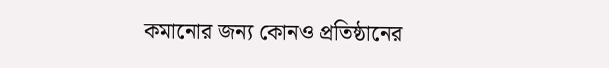কমানোর জন্য কোনও প্রতিষ্ঠানের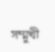সম্মুখী